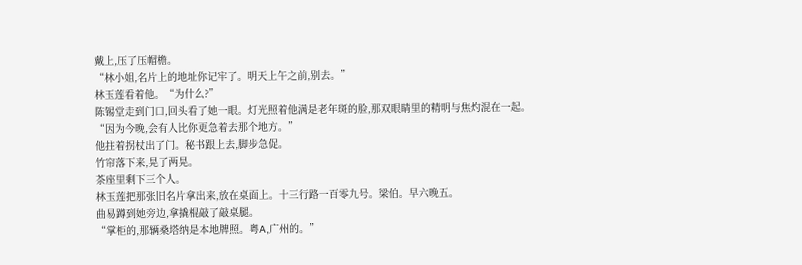戴上,压了压帽檐。
“林小姐,名片上的地址你记牢了。明天上午之前,别去。”
林玉莲看着他。“为什么?”
陈锡堂走到门口,回头看了她一眼。灯光照着他满是老年斑的脸,那双眼睛里的精明与焦灼混在一起。
“因为今晚,会有人比你更急着去那个地方。”
他拄着拐杖出了门。秘书跟上去,脚步急促。
竹帘落下来,晃了两晃。
茶座里剩下三个人。
林玉莲把那张旧名片拿出来,放在桌面上。十三行路一百零九号。梁伯。早六晚五。
曲易蹲到她旁边,拿撬棍敲了敲桌腿。
“掌柜的,那辆桑塔纳是本地牌照。粤A,广州的。”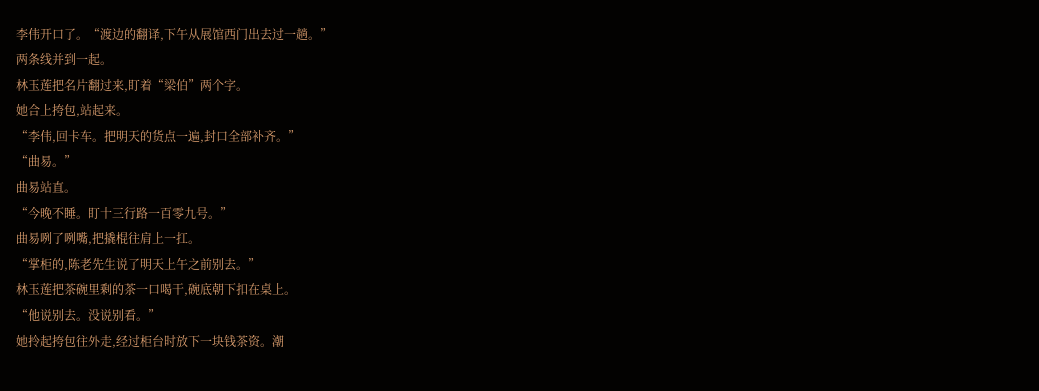李伟开口了。“渡边的翻译,下午从展馆西门出去过一趟。”
两条线并到一起。
林玉莲把名片翻过来,盯着“梁伯”两个字。
她合上挎包,站起来。
“李伟,回卡车。把明天的货点一遍,封口全部补齐。”
“曲易。”
曲易站直。
“今晚不睡。盯十三行路一百零九号。”
曲易咧了咧嘴,把撬棍往肩上一扛。
“掌柜的,陈老先生说了明天上午之前别去。”
林玉莲把茶碗里剩的茶一口喝干,碗底朝下扣在桌上。
“他说别去。没说别看。”
她拎起挎包往外走,经过柜台时放下一块钱茶资。潮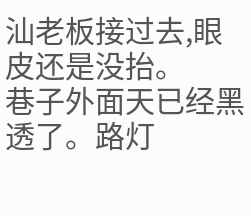汕老板接过去,眼皮还是没抬。
巷子外面天已经黑透了。路灯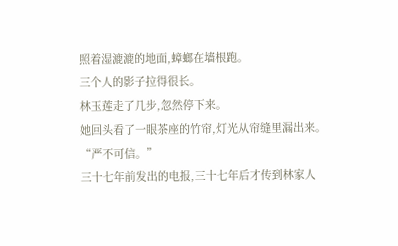照着湿漉漉的地面,蟑螂在墙根跑。
三个人的影子拉得很长。
林玉莲走了几步,忽然停下来。
她回头看了一眼茶座的竹帘,灯光从帘缝里漏出来。
“严不可信。”
三十七年前发出的电报,三十七年后才传到林家人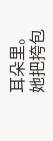耳朵里。
她把挎包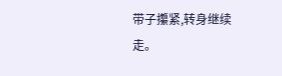带子攥紧,转身继续走。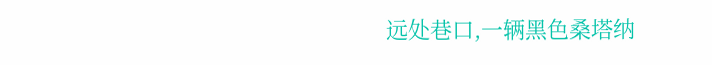远处巷口,一辆黑色桑塔纳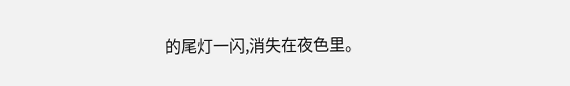的尾灯一闪,消失在夜色里。